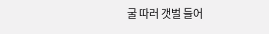굴 따러 갯벌 들어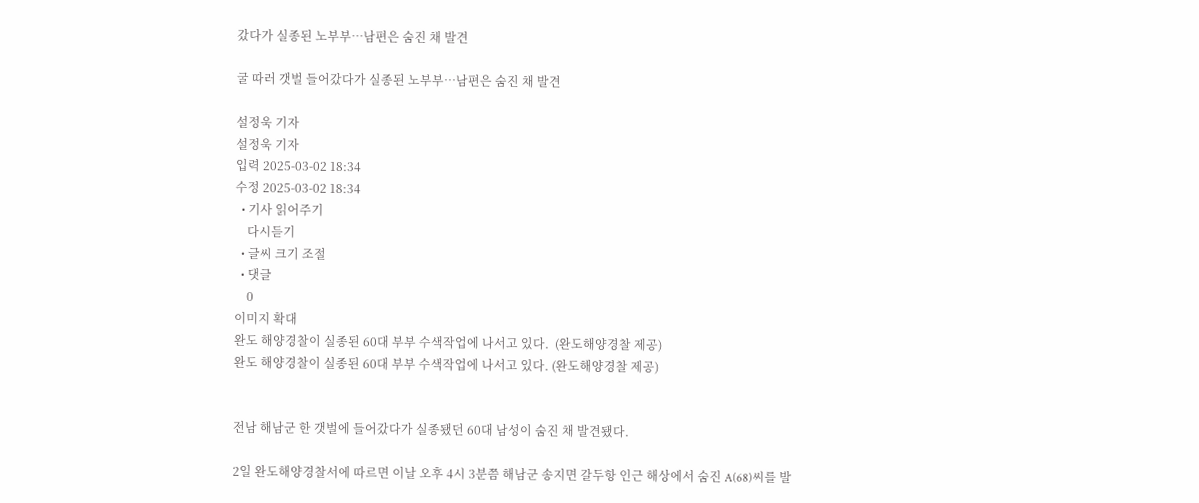갔다가 실종된 노부부…남편은 숨진 채 발견

굴 따러 갯벌 들어갔다가 실종된 노부부…남편은 숨진 채 발견

설정욱 기자
설정욱 기자
입력 2025-03-02 18:34
수정 2025-03-02 18:34
  • 기사 읽어주기
    다시듣기
  • 글씨 크기 조절
  • 댓글
    0
이미지 확대
완도 해양경찰이 실종된 60대 부부 수색작업에 나서고 있다.  (완도해양경찰 제공)
완도 해양경찰이 실종된 60대 부부 수색작업에 나서고 있다. (완도해양경찰 제공)


전남 해남군 한 갯벌에 들어갔다가 실종됐던 60대 남성이 숨진 채 발견됐다.

2일 완도해양경찰서에 따르면 이날 오후 4시 3분쯤 해남군 송지면 갈두항 인근 해상에서 숨진 A(68)씨를 발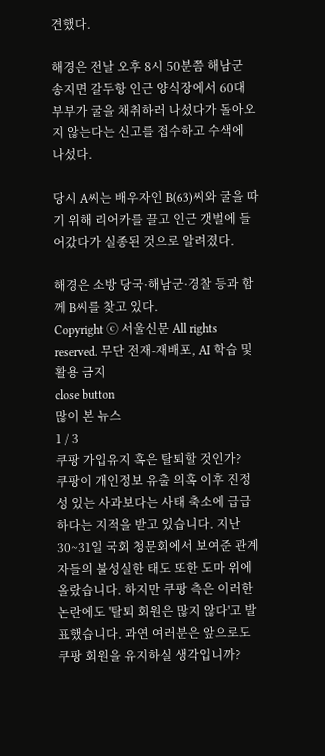견했다.

해경은 전날 오후 8시 50분쯤 해남군 송지면 갈두항 인근 양식장에서 60대 부부가 굴을 채취하러 나섰다가 돌아오지 않는다는 신고를 접수하고 수색에 나섰다.

당시 A씨는 배우자인 B(63)씨와 굴을 따기 위해 리어카를 끌고 인근 갯벌에 들어갔다가 실종된 것으로 알려졌다.

해경은 소방 당국·해남군·경찰 등과 함께 B씨를 찾고 있다.
Copyright ⓒ 서울신문 All rights reserved. 무단 전재-재배포, AI 학습 및 활용 금지
close button
많이 본 뉴스
1 / 3
쿠팡 가입유지 혹은 탈퇴할 것인가?
쿠팡이 개인정보 유출 의혹 이후 진정성 있는 사과보다는 사태 축소에 급급하다는 지적을 받고 있습니다. 지난 30~31일 국회 청문회에서 보여준 관계자들의 불성실한 태도 또한 도마 위에 올랐습니다. 하지만 쿠팡 측은 이러한 논란에도 '탈퇴 회원은 많지 않다'고 발표했습니다. 과연 여러분은 앞으로도 쿠팡 회원을 유지하실 생각입니까?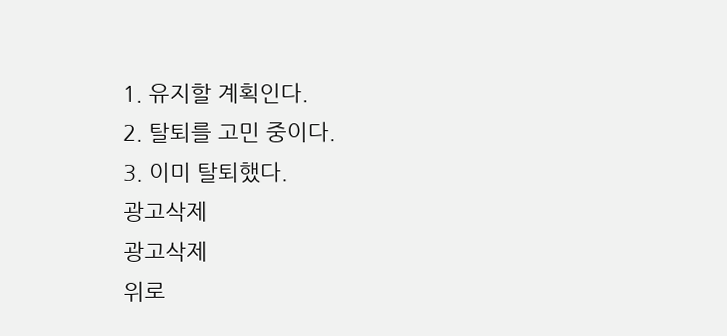1. 유지할 계획인다.
2. 탈퇴를 고민 중이다.
3. 이미 탈퇴했다.
광고삭제
광고삭제
위로